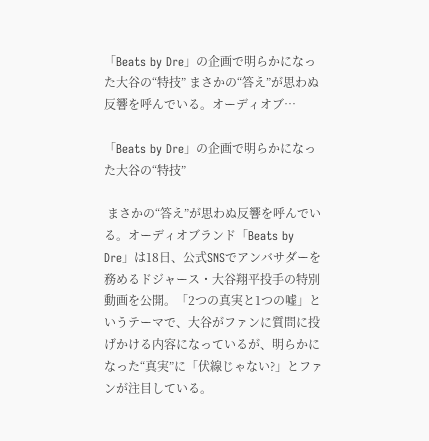「Beats by Dre」の企画で明らかになった大谷の“特技” まさかの“答え”が思わぬ反響を呼んでいる。オーディオブ…

「Beats by Dre」の企画で明らかになった大谷の“特技”

 まさかの“答え”が思わぬ反響を呼んでいる。オーディオブランド「Beats by Dre」は18日、公式SNSでアンバサダーを務めるドジャース・大谷翔平投手の特別動画を公開。「2つの真実と1つの嘘」というテーマで、大谷がファンに質問に投げかける内容になっているが、明らかになった“真実”に「伏線じゃない?」とファンが注目している。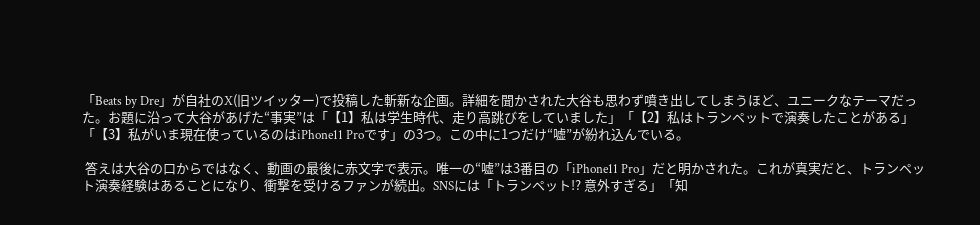「Beats by Dre」が自社のX(旧ツイッター)で投稿した斬新な企画。詳細を聞かされた大谷も思わず噴き出してしまうほど、ユニークなテーマだった。お題に沿って大谷があげた“事実”は「【1】私は学生時代、走り高跳びをしていました」「【2】私はトランペットで演奏したことがある」「【3】私がいま現在使っているのはiPhone11 Proです」の3つ。この中に1つだけ“嘘”が紛れ込んでいる。

 答えは大谷の口からではなく、動画の最後に赤文字で表示。唯一の“嘘”は3番目の「iPhone11 Pro」だと明かされた。これが真実だと、トランペット演奏経験はあることになり、衝撃を受けるファンが続出。SNSには「トランペット!? 意外すぎる」「知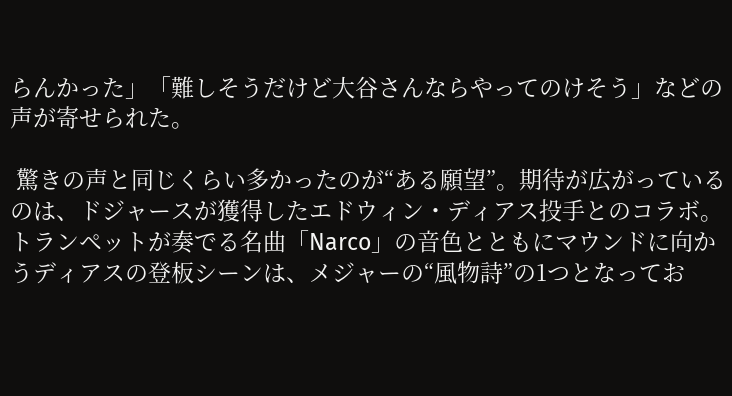らんかった」「難しそうだけど大谷さんならやってのけそう」などの声が寄せられた。

 驚きの声と同じくらい多かったのが“ある願望”。期待が広がっているのは、ドジャースが獲得したエドウィン・ディアス投手とのコラボ。トランペットが奏でる名曲「Narco」の音色とともにマウンドに向かうディアスの登板シーンは、メジャーの“風物詩”の1つとなってお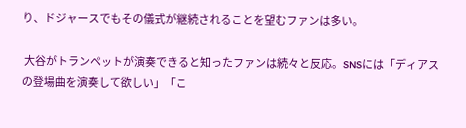り、ドジャースでもその儀式が継続されることを望むファンは多い。

 大谷がトランペットが演奏できると知ったファンは続々と反応。SNSには「ディアスの登場曲を演奏して欲しい」「こ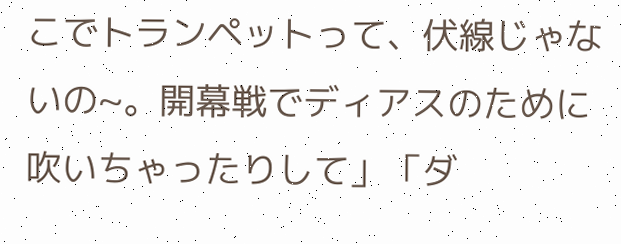こでトランペットって、伏線じゃないの~。開幕戦でディアスのために吹いちゃったりして」「ダ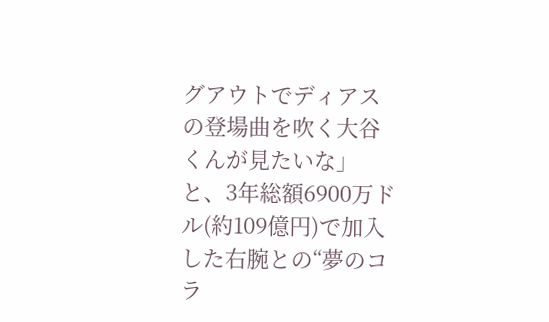グアウトでディアスの登場曲を吹く大谷くんが見たいな」と、3年総額6900万ドル(約109億円)で加入した右腕との“夢のコラ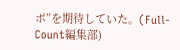ボ”を期待していた。(Full-Count編集部)